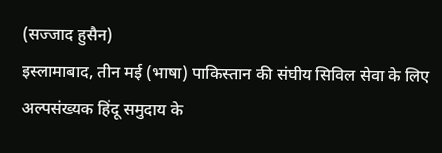(सज्जाद हुसैन)
इस्लामाबाद, तीन मई (भाषा) पाकिस्तान की संघीय सिविल सेवा के लिए अल्पसंख्यक हिंदू समुदाय के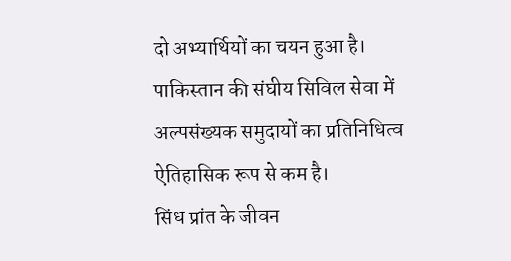दो अभ्यार्थियों का चयन हुआ है।
पाकिस्तान की संघीय सिविल सेवा में अल्पसंख्यक समुदायों का प्रतिनिधित्व ऐतिहासिक रूप से कम है।
सिंध प्रांत के जीवन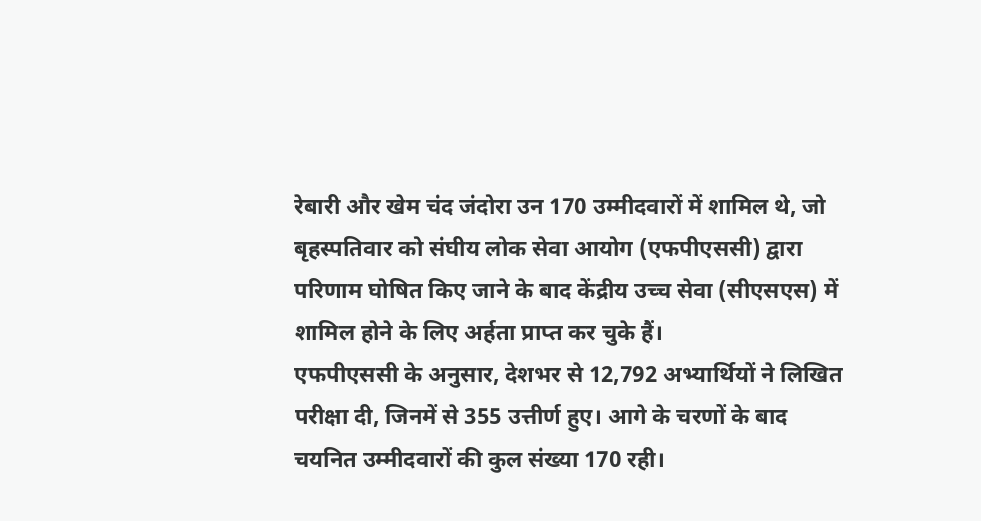रेबारी और खेम चंद जंदोरा उन 170 उम्मीदवारों में शामिल थे, जो बृहस्पतिवार को संघीय लोक सेवा आयोग (एफपीएससी) द्वारा परिणाम घोषित किए जाने के बाद केंद्रीय उच्च सेवा (सीएसएस) में शामिल होने के लिए अर्हता प्राप्त कर चुके हैं।
एफपीएससी के अनुसार, देशभर से 12,792 अभ्यार्थियों ने लिखित परीक्षा दी, जिनमें से 355 उत्तीर्ण हुए। आगे के चरणों के बाद चयनित उम्मीदवारों की कुल संख्या 170 रही।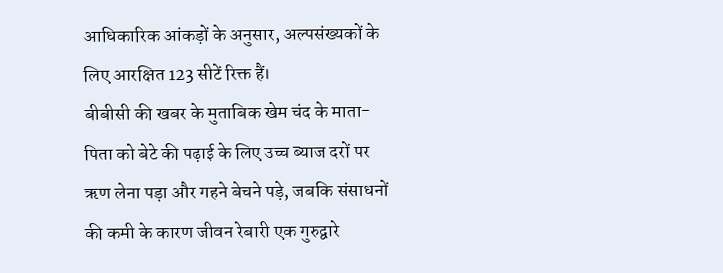आधिकारिक आंकड़ों के अनुसार, अल्पसंख्यकों के लिए आरक्षित 123 सीटें रिक्त हैं।
बीबीसी की खबर के मुताबिक खेम चंद के माता-पिता को बेटे की पढ़ाई के लिए उच्च ब्याज दरों पर ऋण लेना पड़ा और गहने बेचने पड़े, जबकि संसाधनों की कमी के कारण जीवन रेबारी एक गुरुद्वारे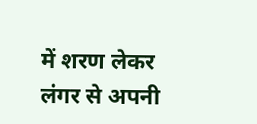में शरण लेकर लंगर से अपनी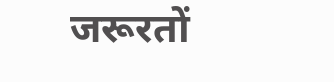जरूरतों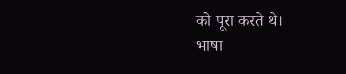को पूरा करते थे।
भाषा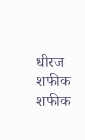धीरज शफीक
शफीक